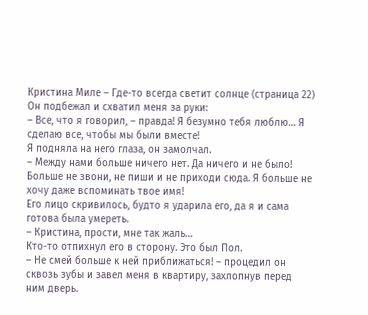Кристина Миле – Где-то всегда светит солнце (страница 22)
Он подбежал и схватил меня за руки:
– Все, что я говорил, – правда! Я безумно тебя люблю… Я сделаю все, чтобы мы были вместе!
Я подняла на него глаза, он замолчал.
– Между нами больше ничего нет. Да ничего и не было! Больше не звони, не пиши и не приходи сюда. Я больше не хочу даже вспоминать твое имя!
Его лицо скривилось, будто я ударила его, да я и сама готова была умереть.
– Кристина, прости, мне так жаль…
Кто-то отпихнул его в сторону. Это был Пол.
– Не смей больше к ней приближаться! – процедил он сквозь зубы и завел меня в квартиру, захлопнув перед ним дверь.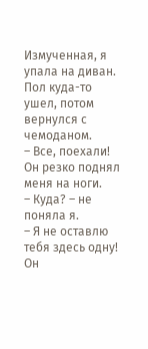Измученная, я упала на диван. Пол куда-то ушел, потом вернулся с чемоданом.
– Все, поехали!
Он резко поднял меня на ноги.
– Куда? – не поняла я.
– Я не оставлю тебя здесь одну!
Он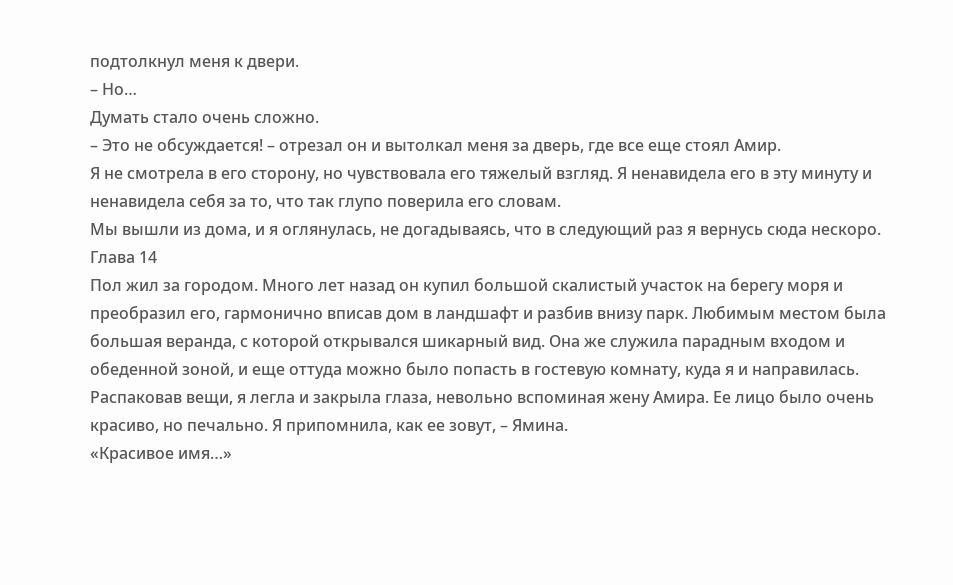подтолкнул меня к двери.
– Но…
Думать стало очень сложно.
– Это не обсуждается! – отрезал он и вытолкал меня за дверь, где все еще стоял Амир.
Я не смотрела в его сторону, но чувствовала его тяжелый взгляд. Я ненавидела его в эту минуту и ненавидела себя за то, что так глупо поверила его словам.
Мы вышли из дома, и я оглянулась, не догадываясь, что в следующий раз я вернусь сюда нескоро.
Глава 14
Пол жил за городом. Много лет назад он купил большой скалистый участок на берегу моря и преобразил его, гармонично вписав дом в ландшафт и разбив внизу парк. Любимым местом была большая веранда, с которой открывался шикарный вид. Она же служила парадным входом и обеденной зоной, и еще оттуда можно было попасть в гостевую комнату, куда я и направилась.
Распаковав вещи, я легла и закрыла глаза, невольно вспоминая жену Амира. Ее лицо было очень красиво, но печально. Я припомнила, как ее зовут, – Ямина.
«Красивое имя…»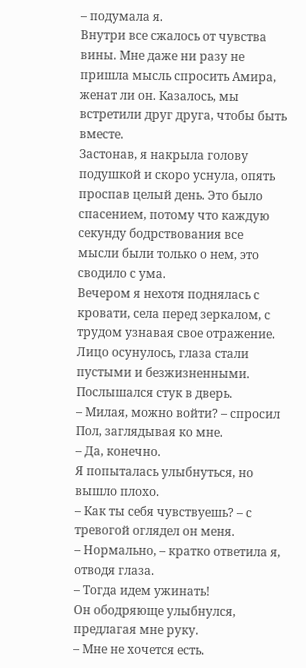– подумала я.
Внутри все сжалось от чувства вины. Мне даже ни разу не пришла мысль спросить Амира, женат ли он. Казалось, мы встретили друг друга, чтобы быть вместе.
Застонав, я накрыла голову подушкой и скоро уснула, опять проспав целый день. Это было спасением, потому что каждую секунду бодрствования все мысли были только о нем, это сводило с ума.
Вечером я нехотя поднялась с кровати, села перед зеркалом, с трудом узнавая свое отражение. Лицо осунулось, глаза стали пустыми и безжизненными.
Послышался стук в дверь.
– Милая, можно войти? – спросил Пол, заглядывая ко мне.
– Да, конечно.
Я попыталась улыбнуться, но вышло плохо.
– Как ты себя чувствуешь? – с тревогой оглядел он меня.
– Нормально, – кратко ответила я, отводя глаза.
– Тогда идем ужинать!
Он ободряюще улыбнулся, предлагая мне руку.
– Мне не хочется есть.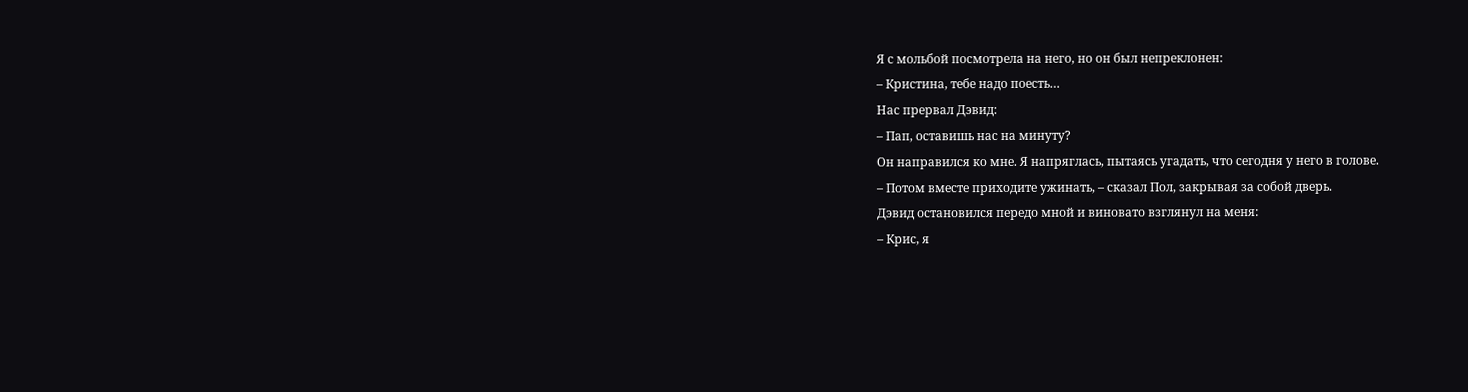Я с мольбой посмотрела на него, но он был непреклонен:
– Кристина, тебе надо поесть…
Нас прервал Дэвид:
– Пап, оставишь нас на минуту?
Он направился ко мне. Я напряглась, пытаясь угадать, что сегодня у него в голове.
– Потом вместе приходите ужинать, – сказал Пол, закрывая за собой дверь.
Дэвид остановился передо мной и виновато взглянул на меня:
– Крис, я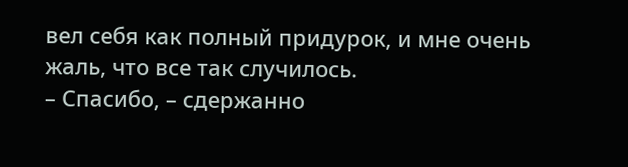вел себя как полный придурок, и мне очень жаль, что все так случилось.
– Спасибо, – сдержанно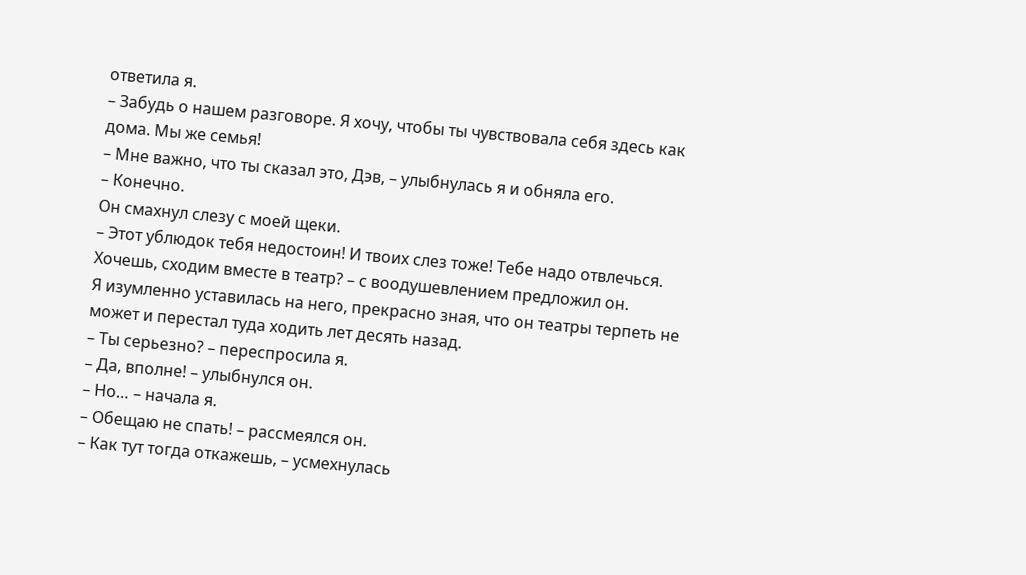ответила я.
– Забудь о нашем разговоре. Я хочу, чтобы ты чувствовала себя здесь как дома. Мы же семья!
– Мне важно, что ты сказал это, Дэв, – улыбнулась я и обняла его.
– Конечно.
Он смахнул слезу с моей щеки.
– Этот ублюдок тебя недостоин! И твоих слез тоже! Тебе надо отвлечься. Хочешь, сходим вместе в театр? – с воодушевлением предложил он.
Я изумленно уставилась на него, прекрасно зная, что он театры терпеть не может и перестал туда ходить лет десять назад.
– Ты серьезно? – переспросила я.
– Да, вполне! – улыбнулся он.
– Но… – начала я.
– Обещаю не спать! – рассмеялся он.
– Как тут тогда откажешь, – усмехнулась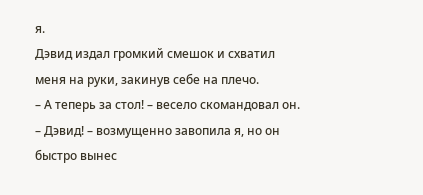я.
Дэвид издал громкий смешок и схватил меня на руки, закинув себе на плечо.
– А теперь за стол! – весело скомандовал он.
– Дэвид! – возмущенно завопила я, но он быстро вынес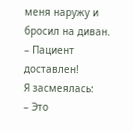меня наружу и бросил на диван.
– Пациент доставлен!
Я засмеялась:
– Это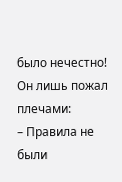было нечестно!
Он лишь пожал плечами:
– Правила не были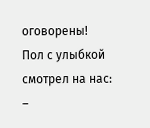оговорены!
Пол с улыбкой смотрел на нас:
–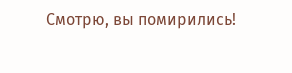Смотрю, вы помирились!